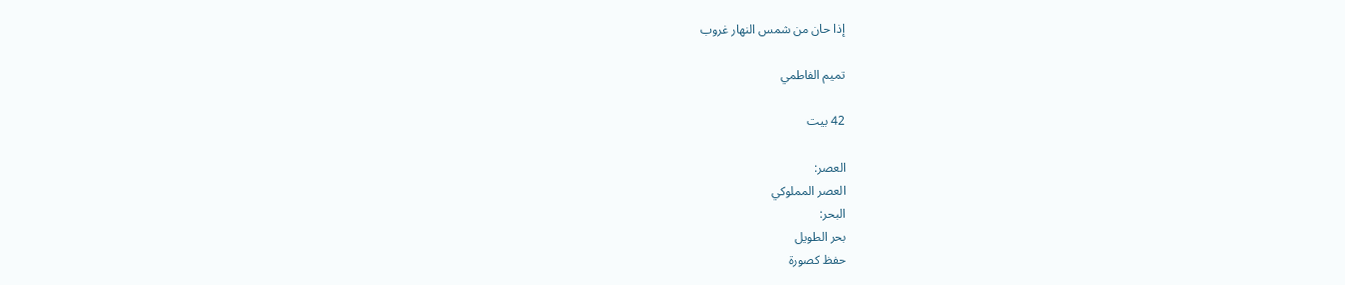إذا حان من شمس النهار غروب

تميم الفاطمي

42 بيت

العصر:
العصر المملوكي
البحر:
بحر الطويل
حفظ كصورة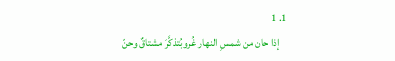1. 1
    إذا حان من شمسِ النهار غُروبُتذكَّرَ مشتاقٌ وحنّ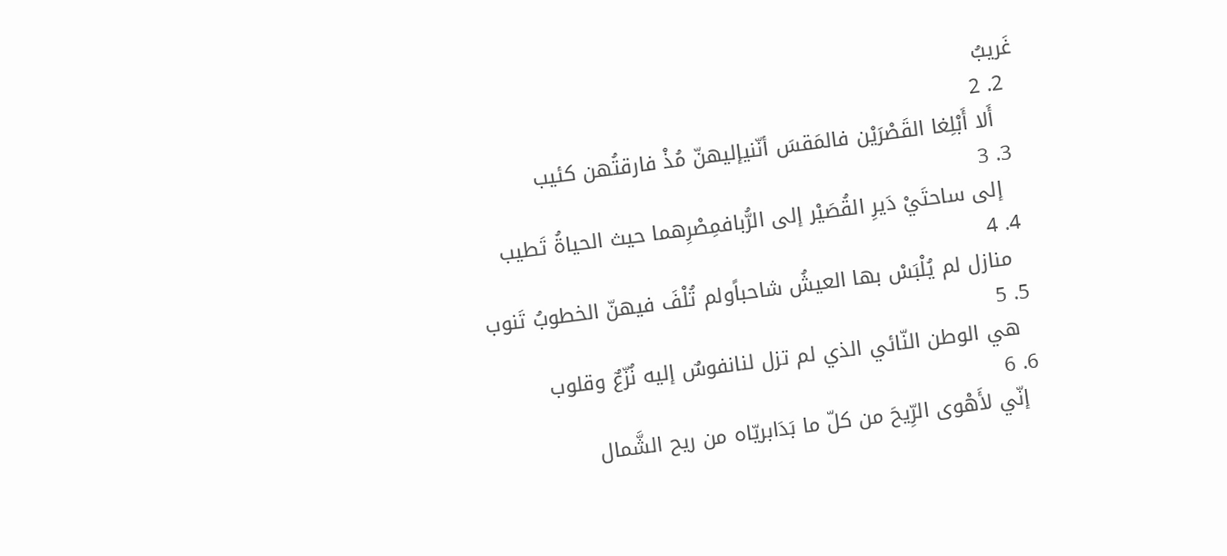غَريبُ
  2. 2
    أَلا أَبْلِغا القَصْرَيْن فالمَقسَ أنّنيإليهنّ مُذْ فارقتُهن كئيب
  3. 3
    إلى ساحتَيْ دَيرِ القُصَيْر إلى الرُّبافمِصْرِهما حيث الحياةُ تَطيب
  4. 4
    منازل لم يُلْبَسْ بها العيشُ شاحباًولم تُلْفَ فيهنّ الخطوبُ تَنوب
  5. 5
    هي الوطن النّائي الذي لم تزل لنانفوسٌ إليه نُزّعٌ وقلوب
  6. 6
    إنّي لأَهْوى الرِّيحَ من كلّ ما بَدَابريّاه من ريح الشَّمال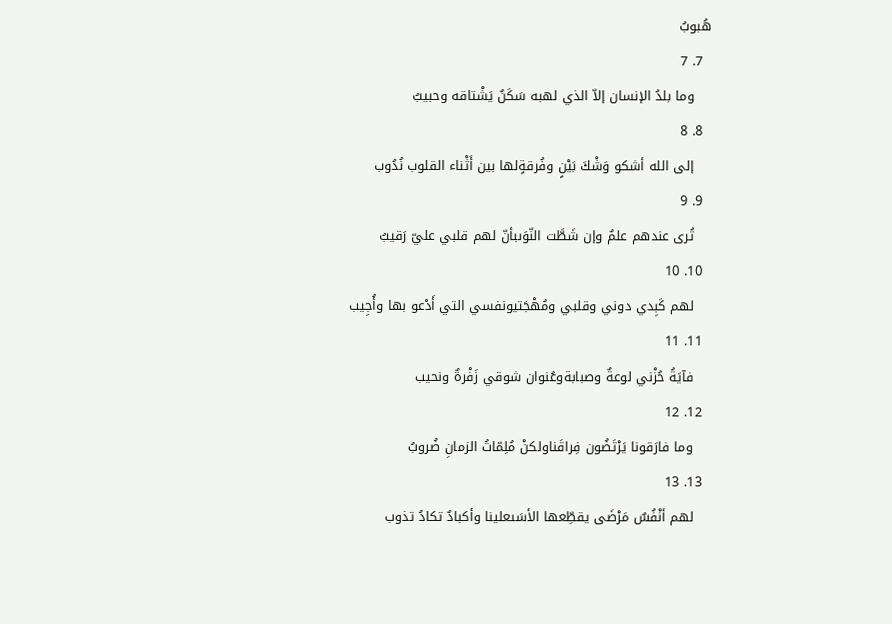هُبوبُ
  7. 7
    وما بلدُ الإنسان إلاّ الذي لهبه سَكَنٌ يَشْتاقه وحبيبُ
  8. 8
    إلى الله أشكو وَشْكَ بَيْنٍ وفُرقةٍلها بين أَثْناء القلوب نُدُوب
  9. 9
    تُرى عندهم علمٌ وإن شَطَّت النّوَىبأنّ لهم قلبي عليّ رَقيبُ
  10. 10
    لهم كَبِدي دوني وقلبي ومُهْجَتيونفسي التي أَدْعو بها وأُجِيب
  11. 11
    فآيَةُ حُزْني لوعةٌ وصبابةوعُنوان شوقي زَفْرةٌ ونحيب
  12. 12
    وما فارَقونا يَرْتَضُون فِراقَناولكنْ مُلِمّاتُ الزمانِ ضُروبُ
  13. 13
    لهم أنْفُسٌ مَرْضَى يقطِّعها الأسَىعلينا وأكبادٌ تكادُ تذوب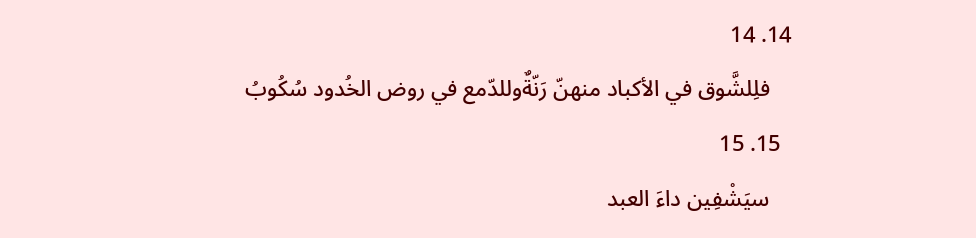14. 14
    فلِلشَّوق في الأكباد منهنّ رَنّةٌوللدّمع في روض الخُدود سُكُوبُ
  15. 15
    سيَشْفِين داءَ العبد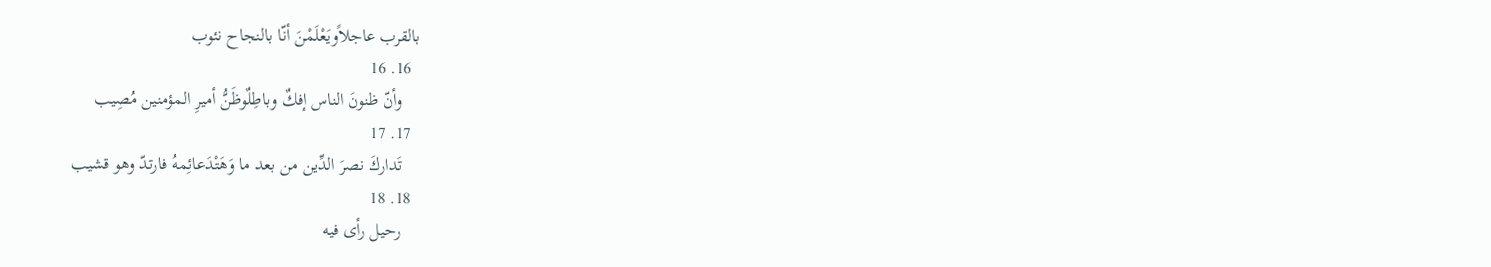بالقرب عاجلاًويَعْلَمْنَ أنّا بالنجاح نئوب
  16. 16
    وأنّ ظنونَ الناس إفكٌ وباطِلٌوظَنُّ أميرِ المؤمنين مُصِيب
  17. 17
    تَداركَ نصرَ الدِّين من بعد ما وَهَتْدَعائِمهُ فارتدّ وهو قشيب
  18. 18
    رحيل رأى فيه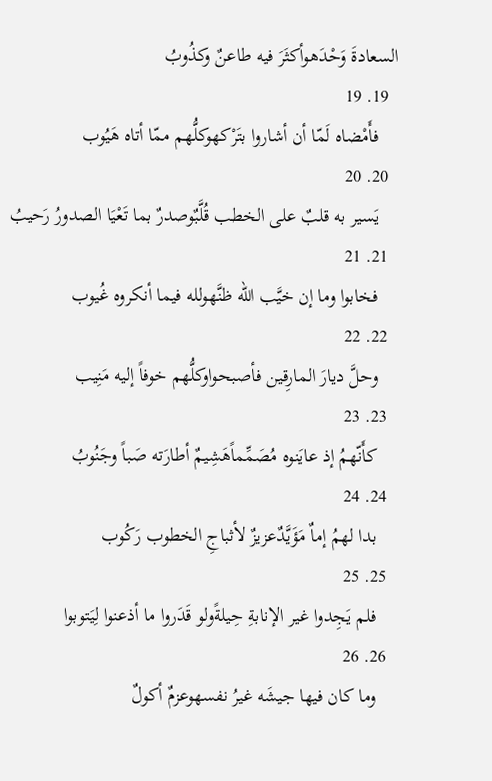السعادةَ وَحْدَهوأكثَرَ فيه طاعنٌ وكذُوبُ
  19. 19
    فأَمْضاه لَمّا أن أشاروا بتَرْكهوكلُّهم ممّا أتاه هَيُوب
  20. 20
    يَسير به قلبٌ على الخطب قُلَّبٌوصدرٌ بما تَعْيَا الصدورُ رَحيبُ
  21. 21
    فخابوا وما إن خيَّب الله ظنَّهولله فيما أنكروه غُيوب
  22. 22
    وحلَّ ديارَ المارِقين فأصبحواوكلُّهم خوفاً إليه مَنِيب
  23. 23
    كأَنّهمُ إذ عايَنوه مُصَمِّماًهَشِيمٌ أطارَته صَباً وجَنُوبُ
  24. 24
    بدا لهمُ إماٌ مَؤَيَّدٌعزيزٌ لأثباجِ الخطوب رَكُوب
  25. 25
    فلم يَجِدوا غير الإنابةِ حِيلةًولو قَدَروا ما أذعنوا لِيَتوبوا
  26. 26
    وما كان فيها جيشَه غيرُ نفسهوعزمٌ أكولٌ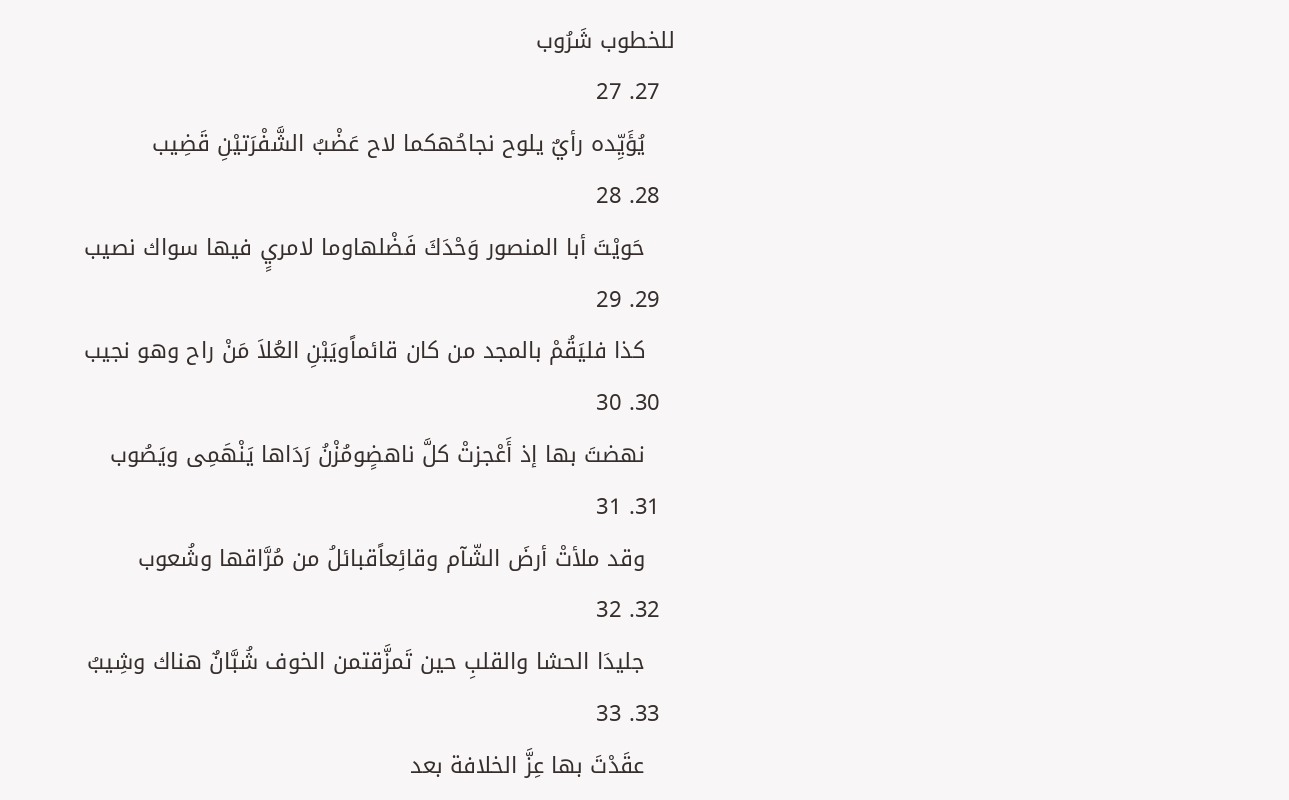للخطوب شَرُوب
  27. 27
    يُؤَيِّده رأيٌ يلوح نجاحُهكما لاح عَضْبُ الشَّفْرَتيْنِ قَضِيب
  28. 28
    حَويْتَ أبا المنصور وَحْدَكَ فَضْلهاوما لامريٍ فيها سواك نصيب
  29. 29
    كذا فليَقُمْ بالمجد من كان قائماًويَبْنِ العُلاَ مَنْ راح وهو نجيب
  30. 30
    نهضتَ بها إذ أَعْجزتْ كلَّ ناهضٍومُزْنُ رَدَاها يَنْهَمِى ويَصُوب
  31. 31
    وقد ملأتْ أرضَ الشّآم وقائِعاًقبائلُ من مُرَّاقها وشُعوب
  32. 32
    جليدَا الحشا والقلبِ حين تَمزَّقتمن الخوف شُبَّانٌ هناك وشِيبُ
  33. 33
    عقَدْتَ بها عِزَّ الخلافة بعد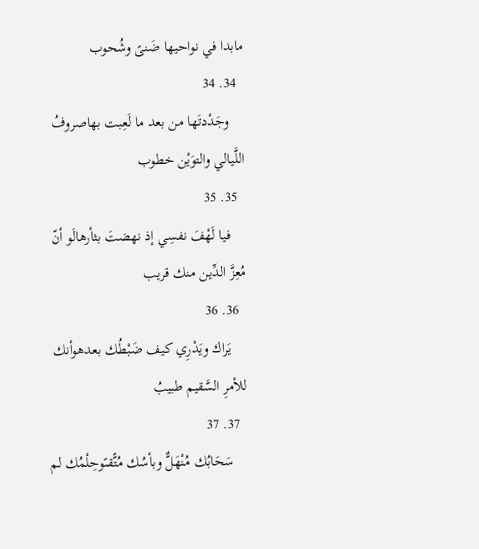مابدا في نواحيها ضَنىً وشُحوب
  34. 34
    وجَدْدتَها من بعد ما لَعِبت بهاصروفُ اللَّيالي والتوَيْن خطوب
  35. 35
    فيا لَهْفَ نفسِي إذ نهضتَ بثأرهالَو أنّ مُعِزَّ الدِّين منك قريب
  36. 36
    يَراك ويَدْرِي كيف ضَبْطُك بعدهوأنك للأمرِ السَّقيم طبيبُ
  37. 37
    سَحَابُك مُنْهَلٌّ وبأسُك مُتًّقىًوحِلْمُك لم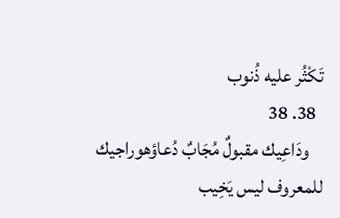تَكْثُر عليه ذُنوب
  38. 38
    ودَاعِيك مقبولٌ مُجَابٌ دُعاؤهوراجيك للمعروف ليس يَخِيب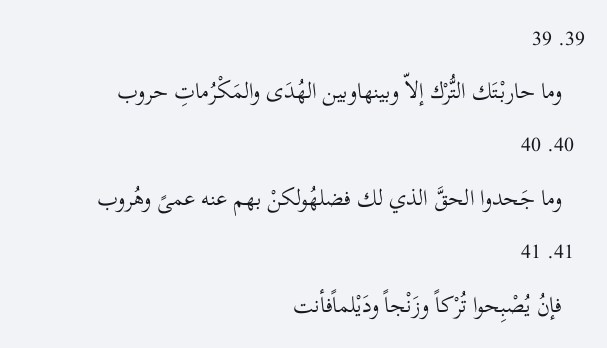39. 39
    وما حاربْتَك التُّرْك إلاّ وبينهاوبين الهُدَى والمَكْرُماتِ حروب
  40. 40
    وما جَحدوا الحقَّ الذي لك فضلهُولكنْ بهم عنه عمىً وهُروب
  41. 41
    فإنُ يُصْبِحوا تُرْكاً وزَنْجاً ودَيْلماًفأنت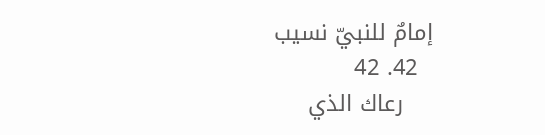إمامٌ للنبيّ نسيب
  42. 42
    رعاك الذي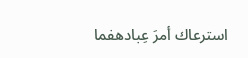استرعاك أمرَ عِبادهفما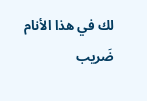لك في هذا الأنام ضَريب